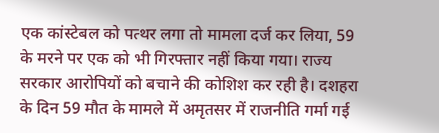एक कांस्टेबल को पत्थर लगा तो मामला दर्ज कर लिया, 59 के मरने पर एक को भी गिरफ्तार नहीं किया गया। राज्य सरकार आरोपियों को बचाने की कोशिश कर रही है। दशहरा के दिन 59 मौत के मामले में अमृतसर में राजनीति गर्मा गई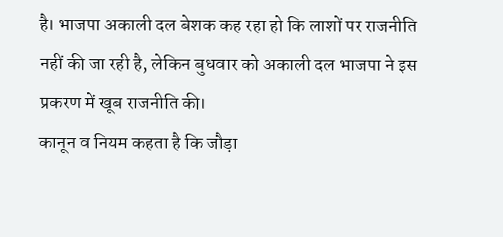है। भाजपा अकाली दल बेशक कह रहा हो कि लाशों पर राजनीति नहीं की जा रही है, लेकिन बुधवार को अकाली दल भाजपा ने इस प्रकरण में खूब राजनीति की।
कानून व नियम कहता है कि जौड़ा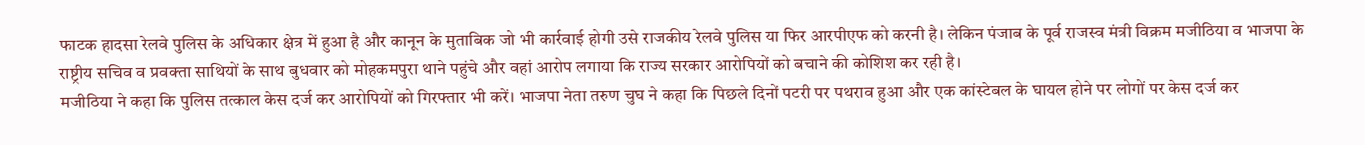फाटक हादसा रेलवे पुलिस के अधिकार क्षेत्र में हुआ है और कानून के मुताबिक जो भी कार्रवाई होगी उसे राजकीय रेलवे पुलिस या फिर आरपीएफ को करनी है। लेकिन पंजाब के पूर्व राजस्व मंत्री विक्रम मजीठिया व भाजपा के राष्ट्रीय सचिव व प्रवक्ता साथियों के साथ बुधवार को मोहकमपुरा थाने पहुंचे और वहां आरोप लगाया कि राज्य सरकार आरोपियों को बचाने की कोशिश कर रही है।
मजीठिया ने कहा कि पुलिस तत्काल केस दर्ज कर आरोपियों को गिरफ्तार भी करें। भाजपा नेता तरुण चुघ ने कहा कि पिछले दिनों पटरी पर पथराव हुआ और एक कांस्टेबल के घायल होने पर लोगों पर केस दर्ज कर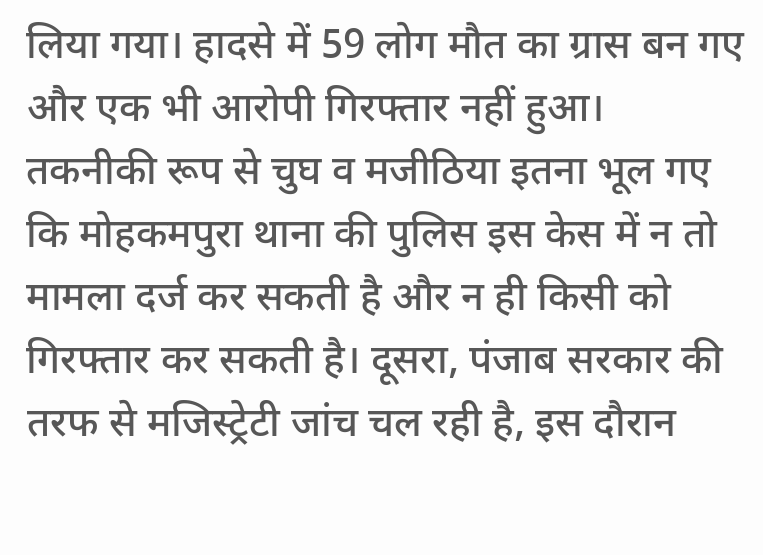लिया गया। हादसे में 59 लोग मौत का ग्रास बन गए और एक भी आरोपी गिरफ्तार नहीं हुआ।
तकनीकी रूप से चुघ व मजीठिया इतना भूल गए कि मोहकमपुरा थाना की पुलिस इस केस में न तो मामला दर्ज कर सकती है और न ही किसी को गिरफ्तार कर सकती है। दूसरा, पंजाब सरकार की तरफ से मजिस्ट्रेटी जांच चल रही है, इस दौरान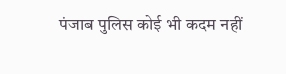पंजाब पुलिस कोई भी कदम नहीं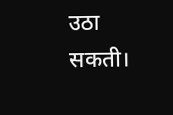उठा सकती।